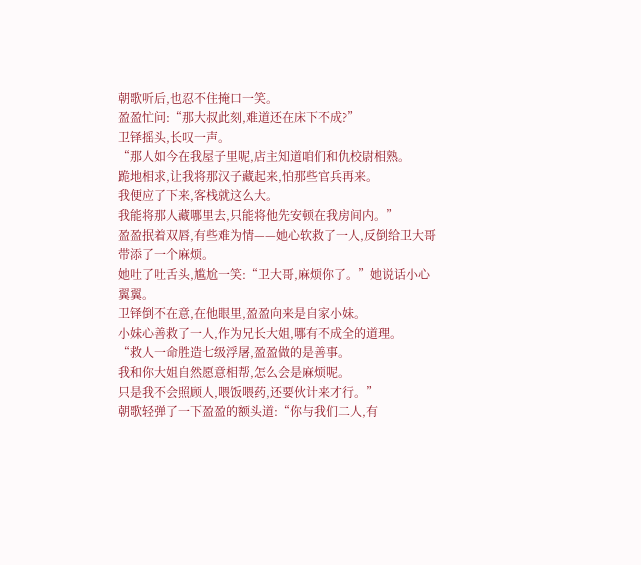朝歌听后,也忍不住掩口一笑。
盈盈忙问:“那大叔此刻,难道还在床下不成?”
卫铎摇头,长叹一声。
“那人如今在我屋子里呢,店主知道咱们和仇校尉相熟。
跪地相求,让我将那汉子藏起来,怕那些官兵再来。
我便应了下来,客栈就这么大。
我能将那人藏哪里去,只能将他先安顿在我房间内。”
盈盈抿着双唇,有些难为情——她心软救了一人,反倒给卫大哥带添了一个麻烦。
她吐了吐舌头,尴尬一笑:“卫大哥,麻烦你了。”她说话小心翼翼。
卫铎倒不在意,在他眼里,盈盈向来是自家小妹。
小妹心善救了一人,作为兄长大姐,哪有不成全的道理。
“救人一命胜造七级浮屠,盈盈做的是善事。
我和你大姐自然愿意相帮,怎么会是麻烦呢。
只是我不会照顾人,喂饭喂药,还要伙计来才行。”
朝歌轻弹了一下盈盈的额头道:“你与我们二人,有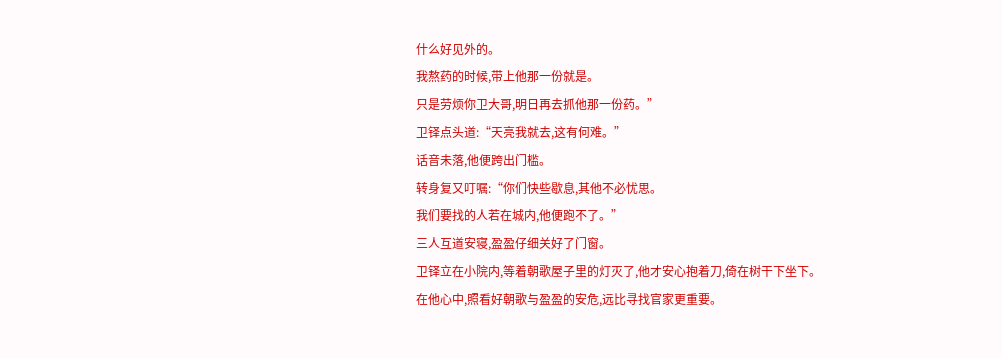什么好见外的。
我熬药的时候,带上他那一份就是。
只是劳烦你卫大哥,明日再去抓他那一份药。”
卫铎点头道:“天亮我就去,这有何难。”
话音未落,他便跨出门槛。
转身复又叮嘱:“你们快些歇息,其他不必忧思。
我们要找的人若在城内,他便跑不了。”
三人互道安寝,盈盈仔细关好了门窗。
卫铎立在小院内,等着朝歌屋子里的灯灭了,他才安心抱着刀,倚在树干下坐下。
在他心中,照看好朝歌与盈盈的安危,远比寻找官家更重要。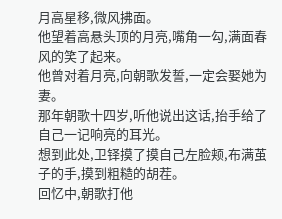月高星移,微风拂面。
他望着高悬头顶的月亮,嘴角一勾,满面春风的笑了起来。
他曾对着月亮,向朝歌发誓,一定会娶她为妻。
那年朝歌十四岁,听他说出这话,抬手给了自己一记响亮的耳光。
想到此处,卫铎摸了摸自己左脸颊,布满茧子的手,摸到粗糙的胡茬。
回忆中,朝歌打他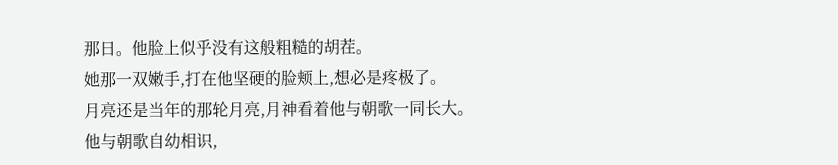那日。他脸上似乎没有这般粗糙的胡茬。
她那一双嫩手,打在他坚硬的脸颊上,想必是疼极了。
月亮还是当年的那轮月亮,月神看着他与朝歌一同长大。
他与朝歌自幼相识,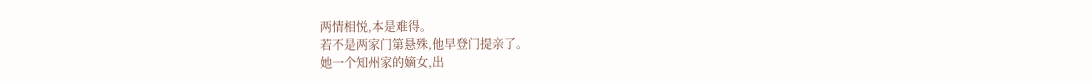两情相悦,本是难得。
若不是两家门第悬殊,他早登门提亲了。
她一个知州家的嫡女,出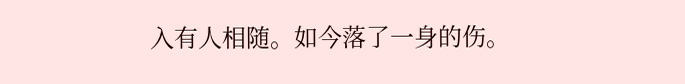入有人相随。如今落了一身的伤。